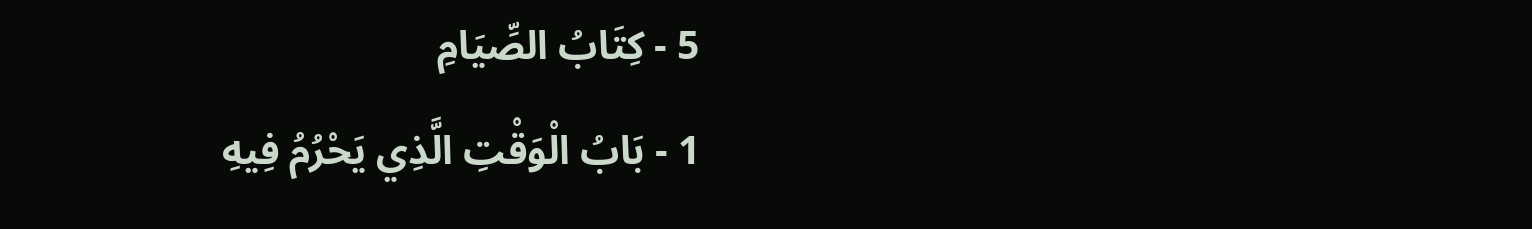5 - كِتَابُ الصِّيَامِ
1 - بَابُ الْوَقْتِ الَّذِي يَحْرُمُ فِيهِ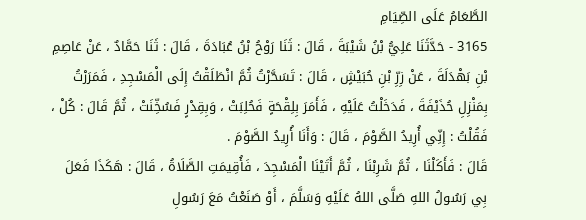الطَّعَامُ عَلَى الصِّيَامِ
3165 - حَدَّثَنَا عَلِيُّ بْنُ شَيْبَةَ ، قَالَ : ثَنَا رَوْحُ بْنُ عُبَادَةَ ، قَالَ : ثَنَا حَمَّادٌ ، عَنْ عَاصِمِ بْنِ بَهْدَلَةَ ، عَنْ زِرِّ بْنِ حُبَيْشٍ ، قَالَ : تَسَحَّرْتُ ثُمَّ انْطَلَقْتُ إِلَى الْمَسْجِدِ ، فَمَرَرْتُ بِمَنْزِلِ حُذَيْفَةَ ، فَدَخَلْتُ عَلَيْهِ ، فَأَمَرَ بِلِقْحَةٍ فَحُلِبَتْ ، وَبِقِدْرٍ فَسُخِّنَتْ ، ثُمَّ قَالَ : كُلْ ، فَقُلْتُ : إِنِّي أُرِيدُ الصَّوْمَ ، قَالَ : وَأَنَا أُرِيدُ الصَّوْمَ .
قَالَ : فَأَكَلْنَا ، ثُمَّ شَرِبْنَا ، ثُمَّ أَتَيْنَا الْمَسْجِدَ ، فَأُقِيمَتِ الصَّلَاةُ ، قَالَ : هَكَذَا فَعَلَ بِي رَسُولُ اللهِ صَلَّى اللهُ عَلَيْهِ وَسَلَّمَ ، أَوْ صَنَعْتُ مَعَ رَسُولِ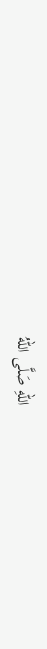اللهِ صَلَّى اللهُ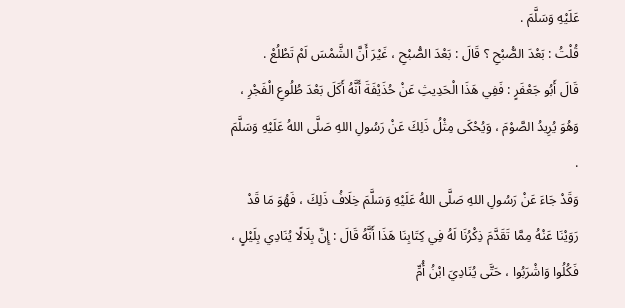عَلَيْهِ وَسَلَّمَ .
قُلْتُ : بَعْدَ الصُّبْحِ ؟ قَالَ : بَعْدَ الصُّبْحِ ، غَيْرَ أَنَّ الشَّمْسَ لَمْ تَطْلُعْ .
قَالَ أَبُو جَعْفَرٍ : فَفِي هَذَا الْحَدِيثِ عَنْ حُذَيْفَةَ أَنَّهُ أَكَلَ بَعْدَ طُلُوعِ الْفَجْرِ ، وَهُوَ يُرِيدُ الصَّوْمَ ، وَيُحْكَى مِثْلُ ذَلِكَ عَنْ رَسُولِ اللهِ صَلَّى اللهُ عَلَيْهِ وَسَلَّمَ .
وَقَدْ جَاءَ عَنْ رَسُولِ اللهِ صَلَّى اللهُ عَلَيْهِ وَسَلَّمَ خِلَافُ ذَلِكَ ، فَهُوَ مَا قَدْ رَوَيْنَا عَنْهُ مِمَّا تَقَدَّمَ ذِكْرُنَا لَهُ فِي كِتَابِنَا هَذَا أَنَّهُ قَالَ : إِنَّ بِلَالًا يُنَادِي بِلَيْلٍ ، فَكُلُوا وَاشْرَبُوا ، حَتَّى يُنَادِيَ ابْنُ أُمِّ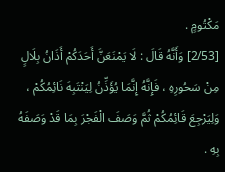مَكْتُومٍ .
[2/53] وَأَنَّهُ قَالَ : لَا يَمْنَعَنَّ أَحَدَكُمْ أَذَانُ بِلَالٍ مِنْ سَحُورِهِ ، فَإِنَّهُ إِنَّمَا يُؤَذِّنُ لِيَنْتَبِهَ نَائِمُكُمْ ، وَلِيَرْجِعَ قَائِمُكُمْ ثُمَّ وَصَفَ الْفَجْرَ بِمَا قَدْ وَصَفَهُ بِهِ .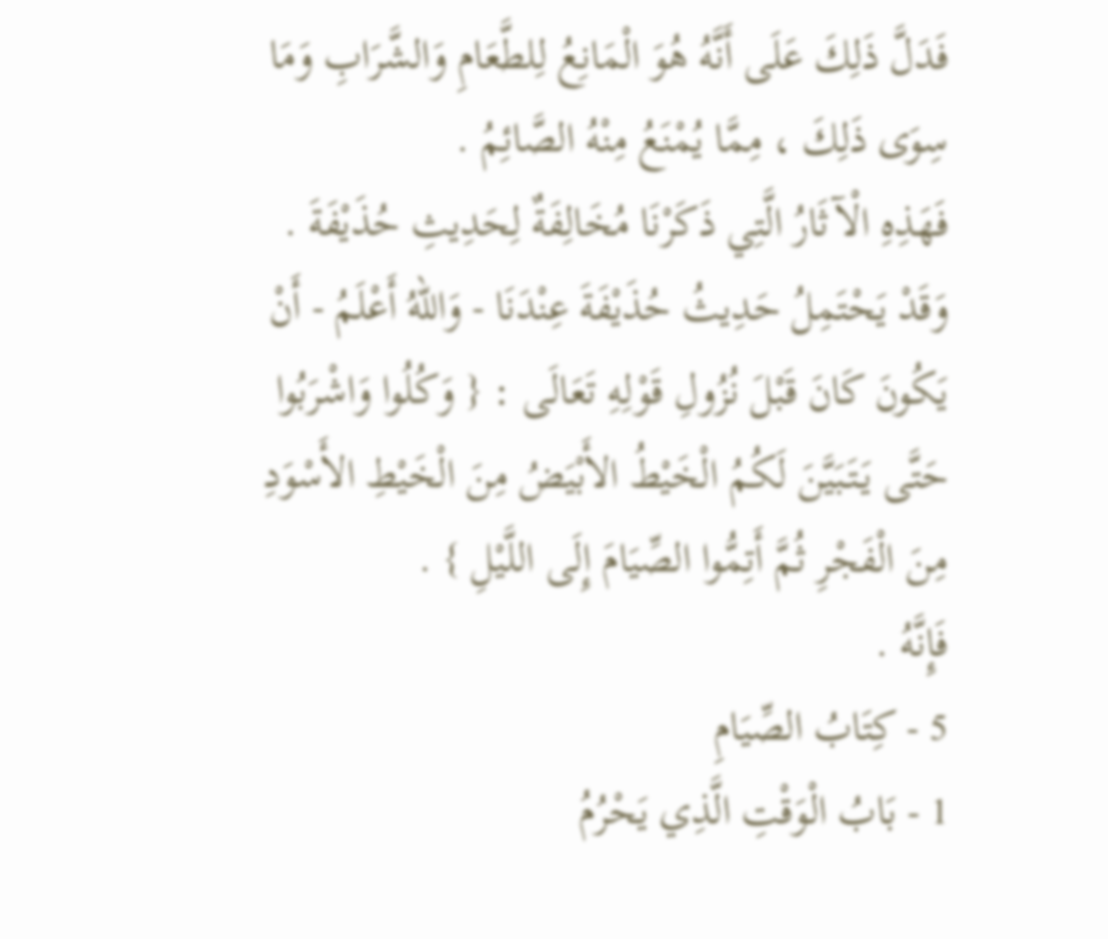فَدَلَّ ذَلِكَ عَلَى أَنَّهُ هُوَ الْمَانِعُ لِلطَّعَامِ وَالشَّرَابِ وَمَا سِوَى ذَلِكَ ، مِمَّا يُمْنَعُ مِنْهُ الصَّائِمُ .
فَهَذِهِ الْآثَارُ الَّتِي ذَكَرْنَا مُخَالِفَةٌ لِحَدِيثِ حُذَيْفَةَ .
وَقَدْ يَحْتَمِلُ حَدِيثُ حُذَيْفَةَ عِنْدَنَا - وَاللهُ أَعْلَمُ - أَنْ يَكُونَ كَانَ قَبْلَ نُزُولِ قَوْلِهِ تَعَالَى : { وَكُلُوا وَاشْرَبُوا حَتَّى يَتَبَيَّنَ لَكُمُ الْخَيْطُ الأَبْيَضُ مِنَ الْخَيْطِ الأَسْوَدِ مِنَ الْفَجْرِ ثُمَّ أَتِمُّوا الصِّيَامَ إِلَى اللَّيْلِ } .
فَإِنَّهُ .
5 - كِتَابُ الصِّيَامِ
1 - بَابُ الْوَقْتِ الَّذِي يَحْرُمُ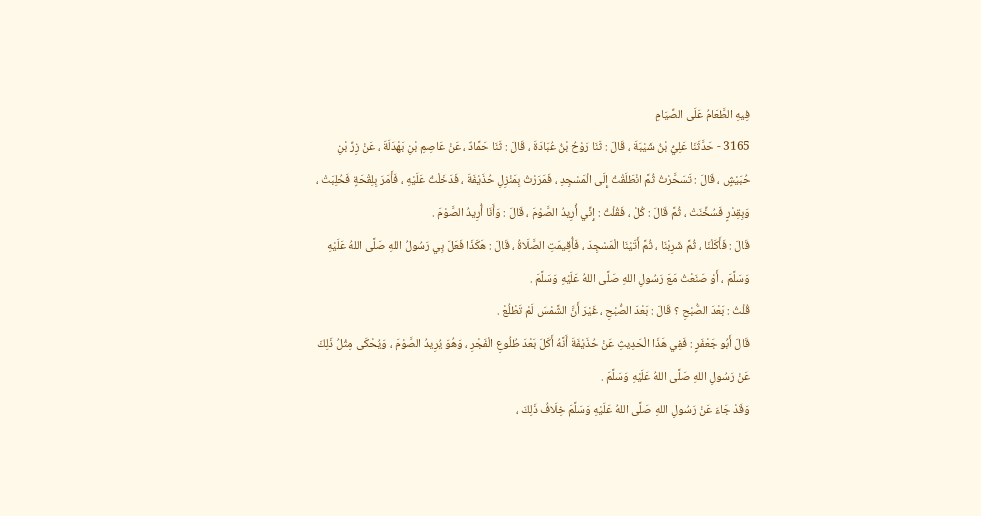فِيهِ الطَّعَامُ عَلَى الصِّيَامِ
3165 - حَدَّثَنَا عَلِيُّ بْنُ شَيْبَةَ ، قَالَ : ثَنَا رَوْحُ بْنُ عُبَادَةَ ، قَالَ : ثَنَا حَمَّادٌ ، عَنْ عَاصِمِ بْنِ بَهْدَلَةَ ، عَنْ زِرِّ بْنِ حُبَيْشٍ ، قَالَ : تَسَحَّرْتُ ثُمَّ انْطَلَقْتُ إِلَى الْمَسْجِدِ ، فَمَرَرْتُ بِمَنْزِلِ حُذَيْفَةَ ، فَدَخَلْتُ عَلَيْهِ ، فَأَمَرَ بِلِقْحَةٍ فَحُلِبَتْ ، وَبِقِدْرٍ فَسُخِّنَتْ ، ثُمَّ قَالَ : كُلْ ، فَقُلْتُ : إِنِّي أُرِيدُ الصَّوْمَ ، قَالَ : وَأَنَا أُرِيدُ الصَّوْمَ .
قَالَ : فَأَكَلْنَا ، ثُمَّ شَرِبْنَا ، ثُمَّ أَتَيْنَا الْمَسْجِدَ ، فَأُقِيمَتِ الصَّلَاةُ ، قَالَ : هَكَذَا فَعَلَ بِي رَسُولُ اللهِ صَلَّى اللهُ عَلَيْهِ وَسَلَّمَ ، أَوْ صَنَعْتُ مَعَ رَسُولِ اللهِ صَلَّى اللهُ عَلَيْهِ وَسَلَّمَ .
قُلْتُ : بَعْدَ الصُّبْحِ ؟ قَالَ : بَعْدَ الصُّبْحِ ، غَيْرَ أَنَّ الشَّمْسَ لَمْ تَطْلُعْ .
قَالَ أَبُو جَعْفَرٍ : فَفِي هَذَا الْحَدِيثِ عَنْ حُذَيْفَةَ أَنَّهُ أَكَلَ بَعْدَ طُلُوعِ الْفَجْرِ ، وَهُوَ يُرِيدُ الصَّوْمَ ، وَيُحْكَى مِثْلُ ذَلِكَ عَنْ رَسُولِ اللهِ صَلَّى اللهُ عَلَيْهِ وَسَلَّمَ .
وَقَدْ جَاءَ عَنْ رَسُولِ اللهِ صَلَّى اللهُ عَلَيْهِ وَسَلَّمَ خِلَافُ ذَلِكَ ،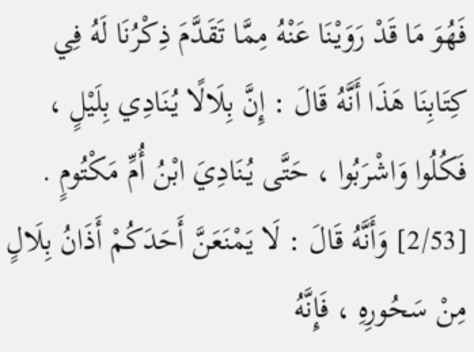فَهُوَ مَا قَدْ رَوَيْنَا عَنْهُ مِمَّا تَقَدَّمَ ذِكْرُنَا لَهُ فِي كِتَابِنَا هَذَا أَنَّهُ قَالَ : إِنَّ بِلَالًا يُنَادِي بِلَيْلٍ ، فَكُلُوا وَاشْرَبُوا ، حَتَّى يُنَادِيَ ابْنُ أُمِّ مَكْتُومٍ .
[2/53] وَأَنَّهُ قَالَ : لَا يَمْنَعَنَّ أَحَدَكُمْ أَذَانُ بِلَالٍ مِنْ سَحُورِهِ ، فَإِنَّهُ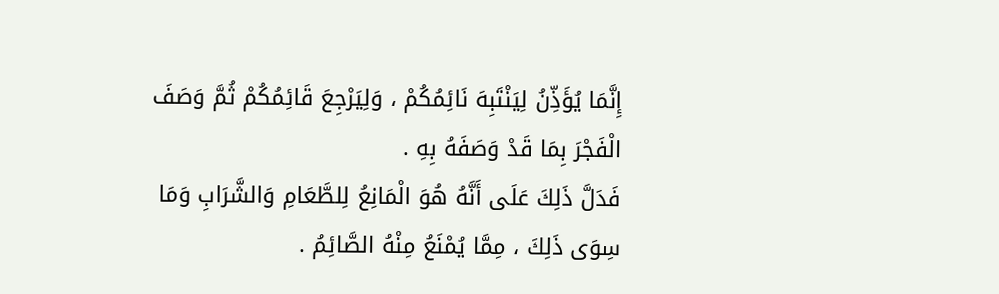إِنَّمَا يُؤَذِّنُ لِيَنْتَبِهَ نَائِمُكُمْ ، وَلِيَرْجِعَ قَائِمُكُمْ ثُمَّ وَصَفَ الْفَجْرَ بِمَا قَدْ وَصَفَهُ بِهِ .
فَدَلَّ ذَلِكَ عَلَى أَنَّهُ هُوَ الْمَانِعُ لِلطَّعَامِ وَالشَّرَابِ وَمَا سِوَى ذَلِكَ ، مِمَّا يُمْنَعُ مِنْهُ الصَّائِمُ .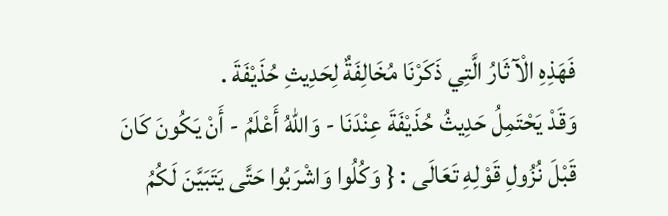فَهَذِهِ الْآثَارُ الَّتِي ذَكَرْنَا مُخَالِفَةٌ لِحَدِيثِ حُذَيْفَةَ .
وَقَدْ يَحْتَمِلُ حَدِيثُ حُذَيْفَةَ عِنْدَنَا - وَاللهُ أَعْلَمُ - أَنْ يَكُونَ كَانَ قَبْلَ نُزُولِ قَوْلِهِ تَعَالَى : { وَكُلُوا وَاشْرَبُوا حَتَّى يَتَبَيَّنَ لَكُمُ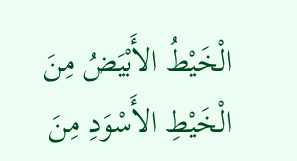الْخَيْطُ الأَبْيَضُ مِنَ الْخَيْطِ الأَسْوَدِ مِنَ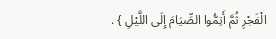الْفَجْرِ ثُمَّ أَتِمُّوا الصِّيَامَ إِلَى اللَّيْلِ } .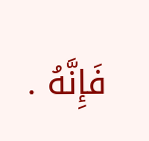فَإِنَّهُ .